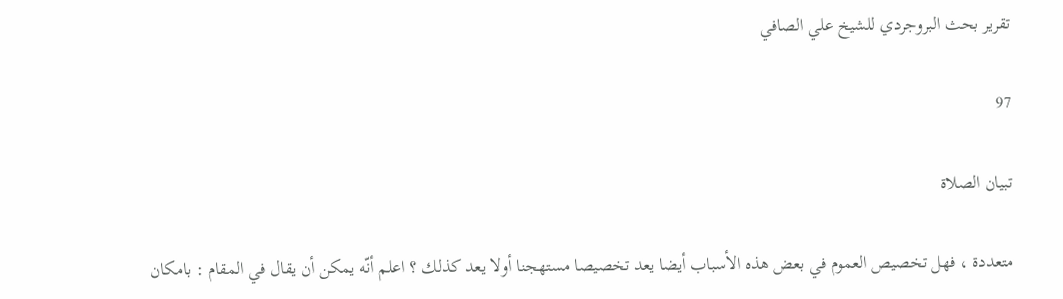تقرير بحث البروجردي للشيخ علي الصافي

97

تبيان الصلاة

متعددة ، فهل تخصيص العموم في بعض هذه الأسباب أيضا يعد تخصيصا مستهجنا أولا يعد كذلك ؟ اعلم أنّه يمكن أن يقال في المقام : بامكان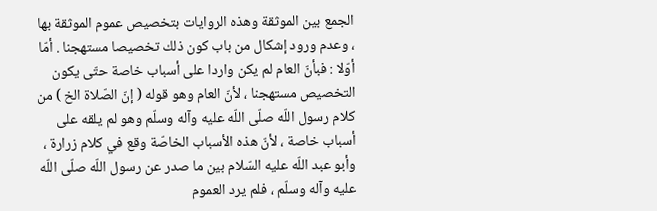الجمع بين الموثقة وهذه الروايات بتخصيص عموم الموثقة بها ، وعدم ورود إشكال من باب كون ذلك تخصيصا مستهجنا . أمّا أوّلا : فبأنّ العام لم يكن واردا على أسباب خاصة حتّى يكون التخصيص مستهجنا ، لأنّ العام وهو قوله ( إنّ الصّلاة الخ ) من كلام رسول اللّه صلّى اللّه عليه وآله وسلّم وهو لم يلقه على أسباب خاصة ، لأنّ هذه الأسباب الخاصّة وقع في كلام زرارة ، وأبو عبد اللّه عليه السّلام بين ما صدر عن رسول اللّه صلّى اللّه عليه وآله وسلّم ، فلم يرد العموم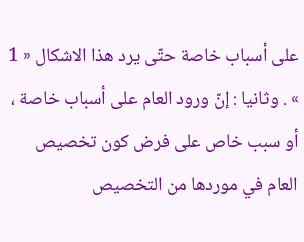على أسباب خاصة حتّى يرد هذا الاشكال « 1 » . وثانيا : إنّ ورود العام على أسباب خاصة ، أو سبب خاص على فرض كون تخصيص العام في موردها من التخصيص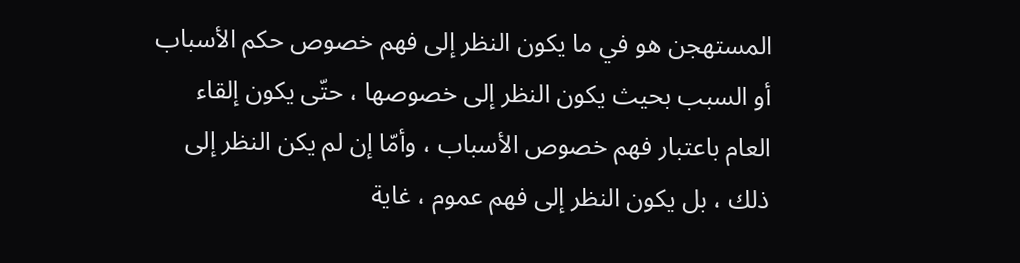المستهجن هو في ما يكون النظر إلى فهم خصوص حكم الأسباب أو السبب بحيث يكون النظر إلى خصوصها ، حتّى يكون إلقاء العام باعتبار فهم خصوص الأسباب ، وأمّا إن لم يكن النظر إلى ذلك ، بل يكون النظر إلى فهم عموم ، غاية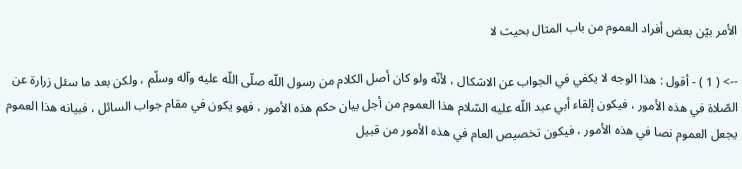الأمر بيّن بعض أفراد العموم من باب المثال بحيث لا

--> ( 1 ) - أقول : هذا الوجه لا يكفي في الجواب عن الاشكال ، لأنّه ولو كان أصل الكلام من رسول اللّه صلّى اللّه عليه وآله وسلّم ، ولكن بعد ما سئل زرارة عن الصّلاة في هذه الأمور ، فيكون إلقاء أبي عبد اللّه عليه السّلام هذا العموم من أجل بيان حكم هذه الأمور ، فهو يكون في مقام جواب السائل ، فبيانه هذا العموم يجعل العموم نصا في هذه الأمور ، فيكون تخصيص العام في هذه الأمور من قبيل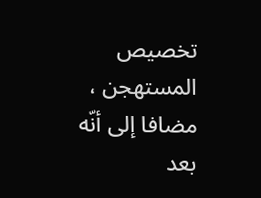تخصيص المستهجن ، مضافا إلى أنّه بعد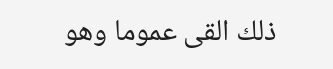ذلك القى عموما وهو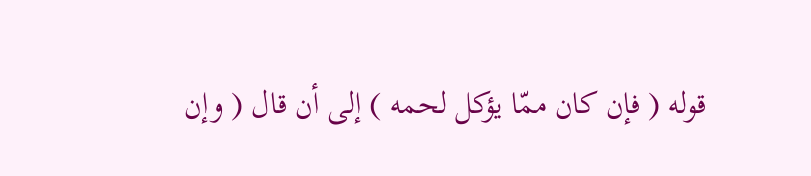قوله ( فإن كان ممّا يؤكل لحمه ) إلى أن قال ( وإن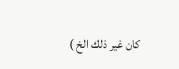كان غير ذلك الخ )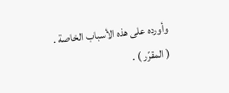وأورده على هذه الأسباب الخاصة . ( المقرّر ) .